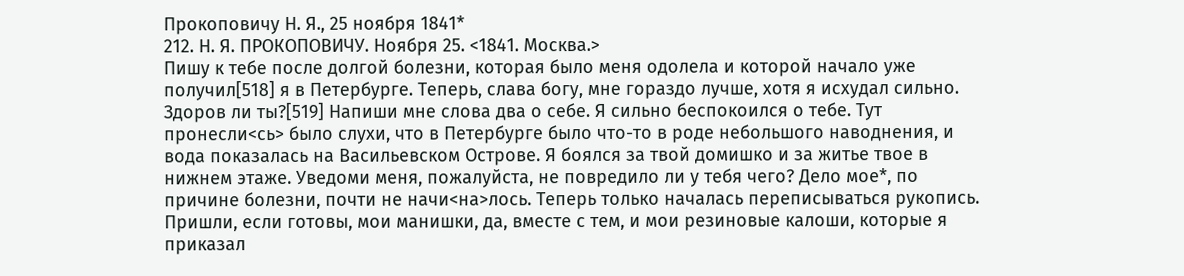Прокоповичу Н. Я., 25 ноября 1841*
212. Н. Я. ПРОКОПОВИЧУ. Ноября 25. <1841. Москва.>
Пишу к тебе после долгой болезни, которая было меня одолела и которой начало уже получил[518] я в Петербурге. Теперь, слава богу, мне гораздо лучше, хотя я исхудал сильно. Здоров ли ты?[519] Напиши мне слова два о себе. Я сильно беспокоился о тебе. Тут пронесли<сь> было слухи, что в Петербурге было что-то в роде небольшого наводнения, и вода показалась на Васильевском Острове. Я боялся за твой домишко и за житье твое в нижнем этаже. Уведоми меня, пожалуйста, не повредило ли у тебя чего? Дело мое*, по причине болезни, почти не начи<на>лось. Теперь только началась переписываться рукопись. Пришли, если готовы, мои манишки, да, вместе с тем, и мои резиновые калоши, которые я приказал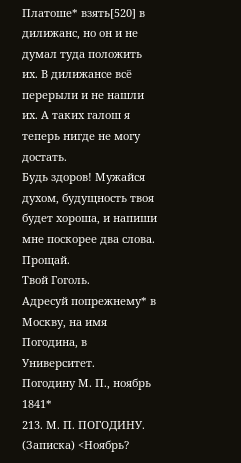Платоше* взять[520] в дилижанс, но он и не думал туда положить их. В дилижансе всё перерыли и не нашли их. А таких галош я теперь нигде не могу достать.
Будь здоров! Мужайся духом, будущность твоя будет хороша, и напиши мне поскорее два слова. Прощай.
Твой Гоголь.
Адресуй попрежнему* в Москву, на имя Погодина, в Университет.
Погодину М. П., ноябрь 1841*
213. М. П. ПОГОДИНУ.
(Записка) <Ноябрь?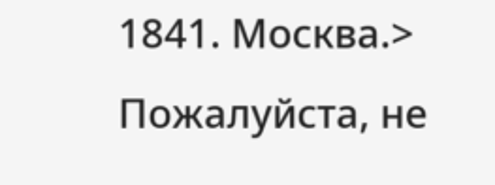1841. Москва.>
Пожалуйста, не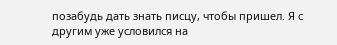позабудь дать знать писцу, чтобы пришел. Я с другим уже условился на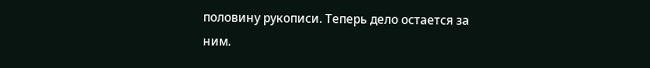половину рукописи. Теперь дело остается за ним.